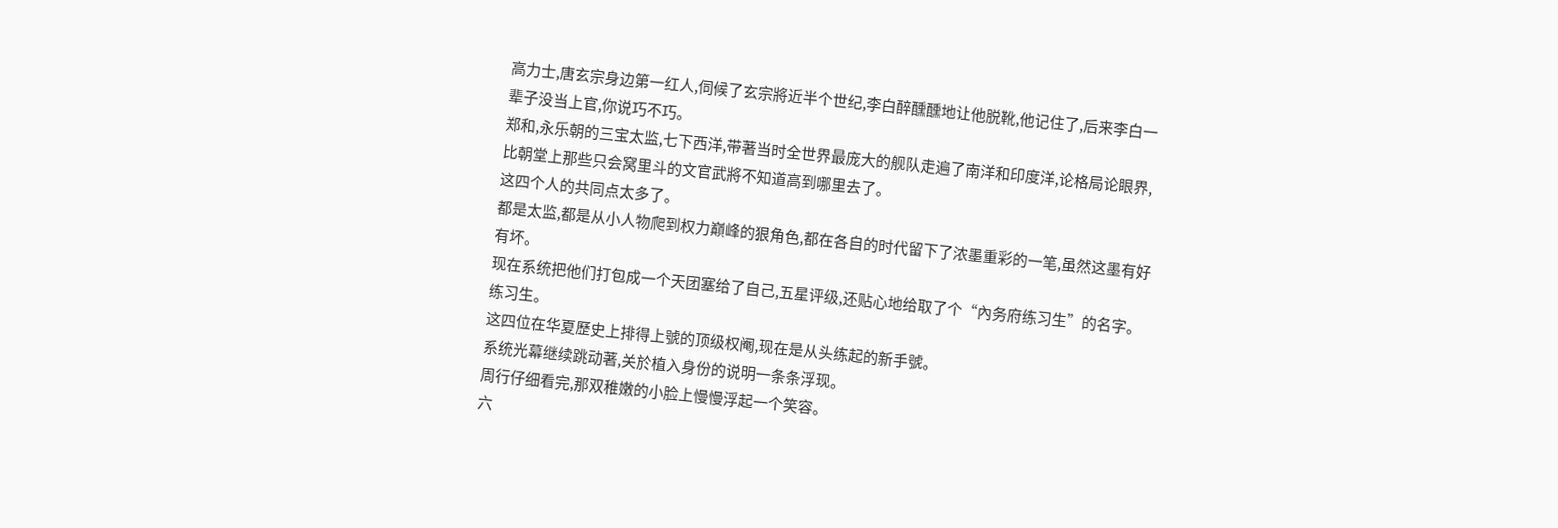高力士,唐玄宗身边第一红人,伺候了玄宗將近半个世纪,李白醉醺醺地让他脱靴,他记住了,后来李白一辈子没当上官,你说巧不巧。
郑和,永乐朝的三宝太监,七下西洋,带著当时全世界最庞大的舰队走遍了南洋和印度洋,论格局论眼界,比朝堂上那些只会窝里斗的文官武將不知道高到哪里去了。
这四个人的共同点太多了。
都是太监,都是从小人物爬到权力巔峰的狠角色,都在各自的时代留下了浓墨重彩的一笔,虽然这墨有好有坏。
现在系统把他们打包成一个天团塞给了自己,五星评级,还贴心地给取了个“內务府练习生”的名字。
练习生。
这四位在华夏歷史上排得上號的顶级权阉,现在是从头练起的新手號。
系统光幕继续跳动著,关於植入身份的说明一条条浮现。
周行仔细看完,那双稚嫩的小脸上慢慢浮起一个笑容。
六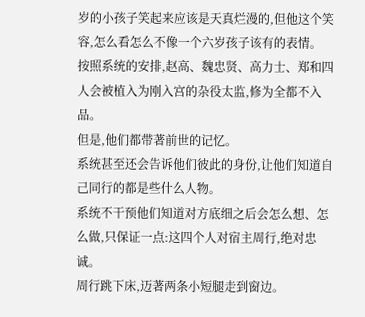岁的小孩子笑起来应该是天真烂漫的,但他这个笑容,怎么看怎么不像一个六岁孩子该有的表情。
按照系统的安排,赵高、魏忠贤、高力士、郑和四人会被植入为刚入宫的杂役太监,修为全都不入品。
但是,他们都带著前世的记忆。
系统甚至还会告诉他们彼此的身份,让他们知道自己同行的都是些什么人物。
系统不干预他们知道对方底细之后会怎么想、怎么做,只保证一点:这四个人对宿主周行,绝对忠诚。
周行跳下床,迈著两条小短腿走到窗边。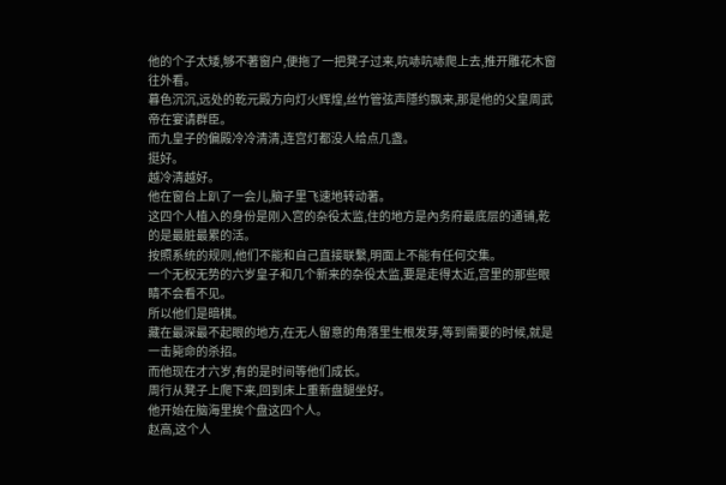他的个子太矮,够不著窗户,便拖了一把凳子过来,吭哧吭哧爬上去,推开雕花木窗往外看。
暮色沉沉,远处的乾元殿方向灯火辉煌,丝竹管弦声隱约飘来,那是他的父皇周武帝在宴请群臣。
而九皇子的偏殿冷冷清清,连宫灯都没人给点几盏。
挺好。
越冷清越好。
他在窗台上趴了一会儿,脑子里飞速地转动著。
这四个人植入的身份是刚入宫的杂役太监,住的地方是內务府最底层的通铺,乾的是最脏最累的活。
按照系统的规则,他们不能和自己直接联繫,明面上不能有任何交集。
一个无权无势的六岁皇子和几个新来的杂役太监,要是走得太近,宫里的那些眼睛不会看不见。
所以他们是暗棋。
藏在最深最不起眼的地方,在无人留意的角落里生根发芽,等到需要的时候,就是一击毙命的杀招。
而他现在才六岁,有的是时间等他们成长。
周行从凳子上爬下来,回到床上重新盘腿坐好。
他开始在脑海里挨个盘这四个人。
赵高,这个人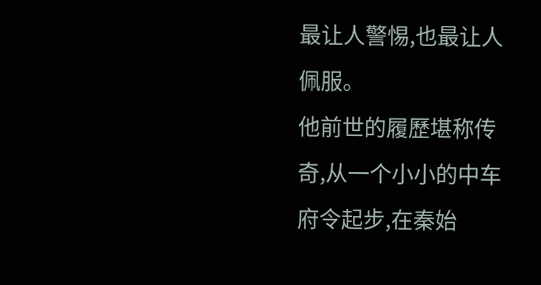最让人警惕,也最让人佩服。
他前世的履歷堪称传奇,从一个小小的中车府令起步,在秦始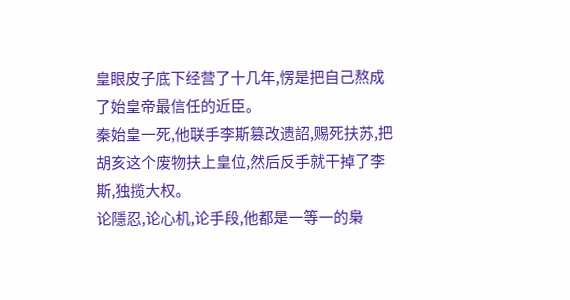皇眼皮子底下经营了十几年,愣是把自己熬成了始皇帝最信任的近臣。
秦始皇一死,他联手李斯篡改遗詔,赐死扶苏,把胡亥这个废物扶上皇位,然后反手就干掉了李斯,独揽大权。
论隱忍,论心机,论手段,他都是一等一的梟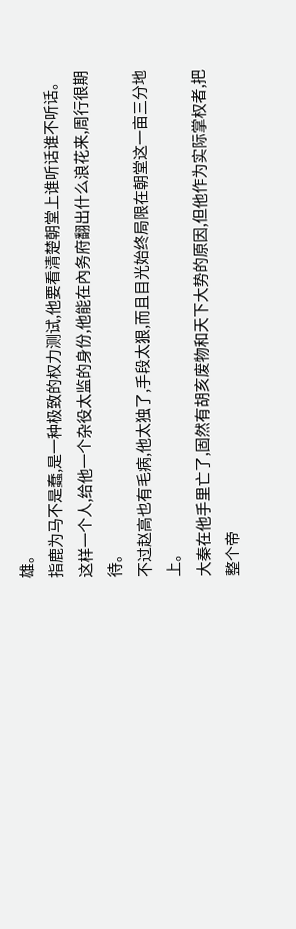雄。
指鹿为马不是蠢,是一种极致的权力测试,他要看清楚朝堂上谁听话谁不听话。
这样一个人,给他一个杂役太监的身份,他能在內务府翻出什么浪花来,周行很期待。
不过赵高也有毛病,他太独了,手段太狠,而且目光始终局限在朝堂这一亩三分地上。
大秦在他手里亡了,固然有胡亥废物和天下大势的原因,但他作为实际掌权者,把整个帝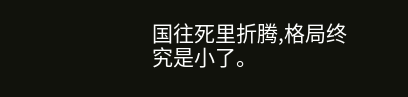国往死里折腾,格局终究是小了。